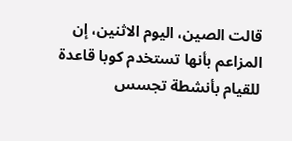قالت الصين، اليوم الاثنين، إن المزاعم بأنها تستخدم كوبا قاعدة للقيام بأنشطة تجسس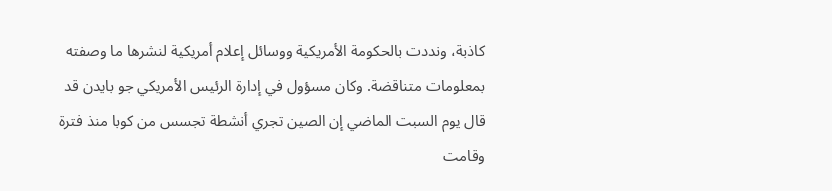كاذبة، ونددت بالحكومة الأمريكية ووسائل إعلام أمريكية لنشرها ما وصفته بمعلومات متناقضة. وكان مسؤول في إدارة الرئيس الأمريكي جو بايدن قد قال يوم السبت الماضي إن الصين تجري أنشطة تجسس من كوبا منذ فترة وقامت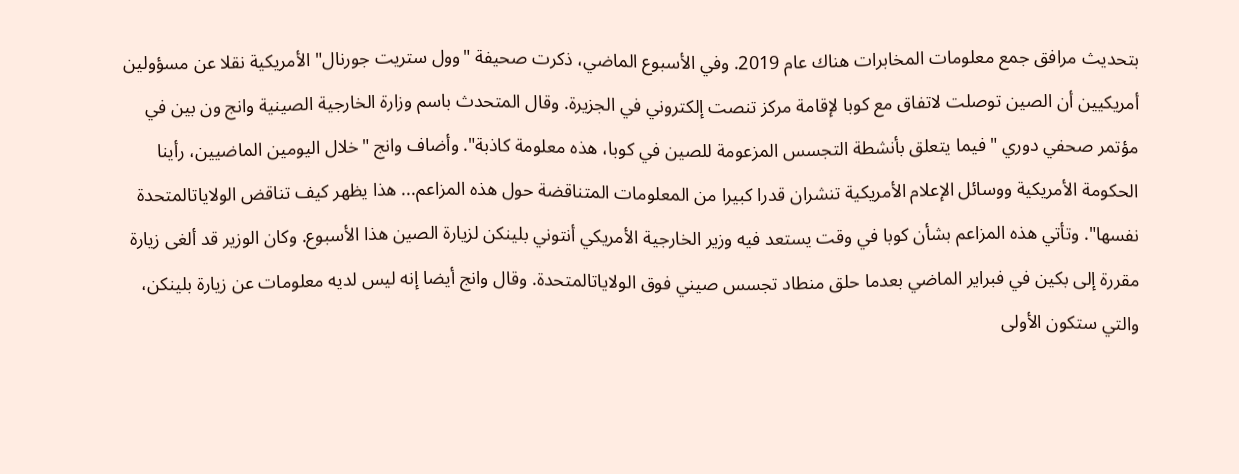بتحديث مرافق جمع معلومات المخابرات هناك عام 2019. وفي الأسبوع الماضي، ذكرت صحيفة "وول ستريت جورنال" الأمريكية نقلا عن مسؤولين أمريكيين أن الصين توصلت لاتفاق مع كوبا لإقامة مركز تنصت إلكتروني في الجزيرة. وقال المتحدث باسم وزارة الخارجية الصينية وانج ون بين في مؤتمر صحفي دوري "فيما يتعلق بأنشطة التجسس المزعومة للصين في كوبا، هذه معلومة كاذبة". وأضاف وانج "خلال اليومين الماضيين، رأينا الحكومة الأمريكية ووسائل الإعلام الأمريكية تنشران قدرا كبيرا من المعلومات المتناقضة حول هذه المزاعم... هذا يظهر كيف تناقض الولاياتالمتحدة نفسها". وتأتي هذه المزاعم بشأن كوبا في وقت يستعد فيه وزير الخارجية الأمريكي أنتوني بلينكن لزيارة الصين هذا الأسبوع. وكان الوزير قد ألغى زيارة مقررة إلى بكين في فبراير الماضي بعدما حلق منطاد تجسس صيني فوق الولاياتالمتحدة. وقال وانج أيضا إنه ليس لديه معلومات عن زيارة بلينكن، والتي ستكون الأولى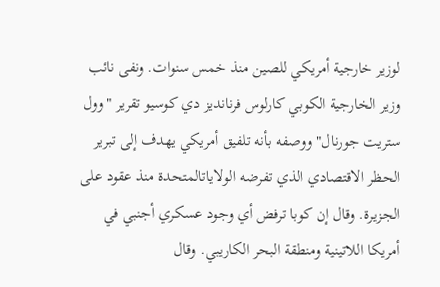لوزير خارجية أمريكي للصين منذ خمس سنوات. ونفى نائب وزير الخارجية الكوبي كارلوس فرنانديز دي كوسيو تقرير "وول ستريت جورنال" ووصفه بأنه تلفيق أمريكي يهدف إلى تبرير الحظر الاقتصادي الذي تفرضه الولاياتالمتحدة منذ عقود على الجزيرة. وقال إن كوبا ترفض أي وجود عسكري أجنبي في أمريكا اللاتينية ومنطقة البحر الكاريبي. وقال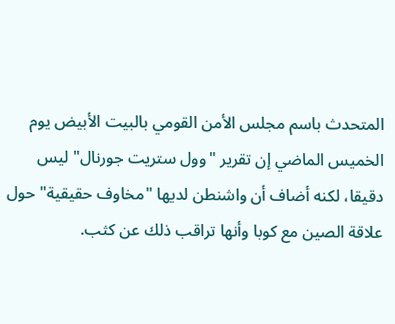المتحدث باسم مجلس الأمن القومي بالبيت الأبيض يوم الخميس الماضي إن تقرير "وول ستريت جورنال" ليس دقيقا، لكنه أضاف أن واشنطن لديها "مخاوف حقيقية" حول علاقة الصين مع كوبا وأنها تراقب ذلك عن كثب.